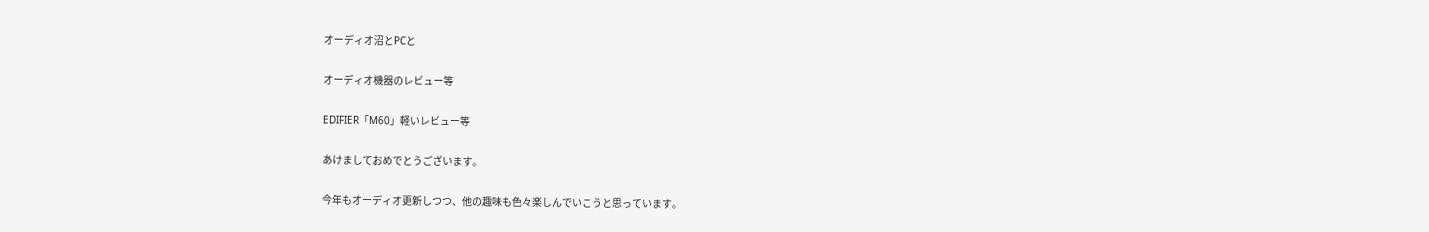オーディオ沼とPCと

オーディオ機器のレビュー等

EDIFIER「M60」軽いレビュー等

あけましておめでとうございます。

今年もオーディオ更新しつつ、他の趣味も色々楽しんでいこうと思っています。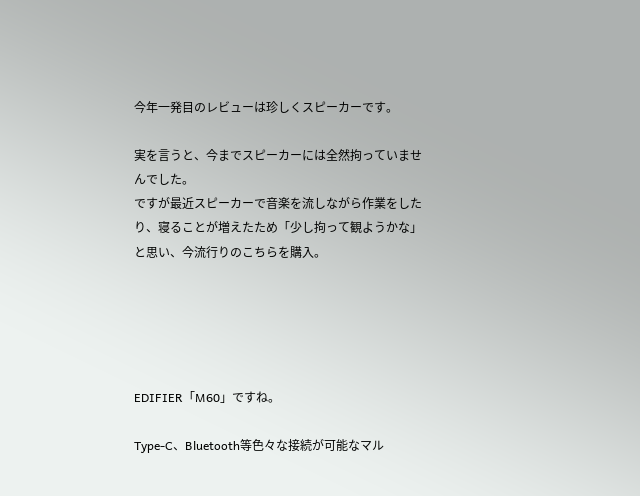今年一発目のレビューは珍しくスピーカーです。

実を言うと、今までスピーカーには全然拘っていませんでした。
ですが最近スピーカーで音楽を流しながら作業をしたり、寝ることが増えたため「少し拘って観ようかな」と思い、今流行りのこちらを購入。





EDIFIER「M60」ですね。

Type-C、Bluetooth等色々な接続が可能なマル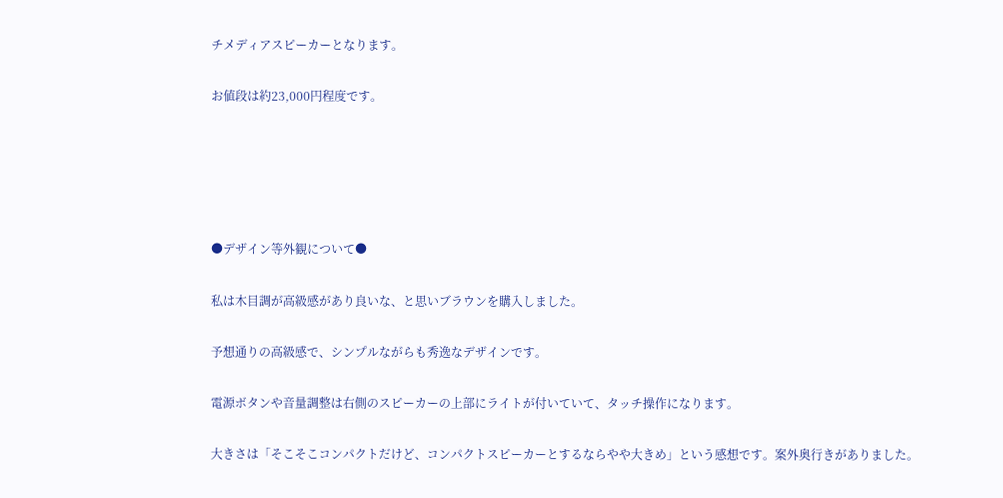チメディアスピーカーとなります。

お値段は約23,000円程度です。





●デザイン等外観について●

私は木目調が高級感があり良いな、と思いブラウンを購入しました。

予想通りの高級感で、シンプルながらも秀逸なデザインです。

電源ボタンや音量調整は右側のスピーカーの上部にライトが付いていて、タッチ操作になります。

大きさは「そこそこコンパクトだけど、コンパクトスピーカーとするならやや大きめ」という感想です。案外奥行きがありました。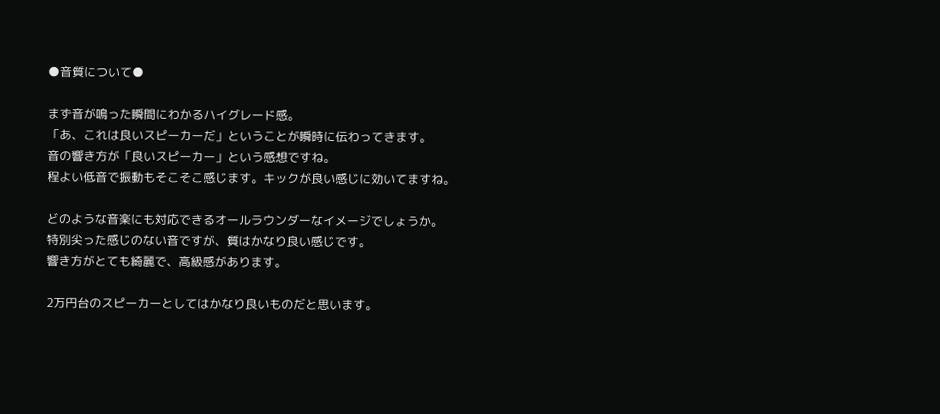●音質について●

まず音が鳴った瞬間にわかるハイグレード感。
「あ、これは良いスピーカーだ」ということが瞬時に伝わってきます。
音の響き方が「良いスピーカー」という感想ですね。
程よい低音で振動もそこそこ感じます。キックが良い感じに効いてますね。

どのような音楽にも対応できるオールラウンダーなイメージでしょうか。
特別尖った感じのない音ですが、質はかなり良い感じです。
響き方がとても綺麗で、高級感があります。

2万円台のスピーカーとしてはかなり良いものだと思います。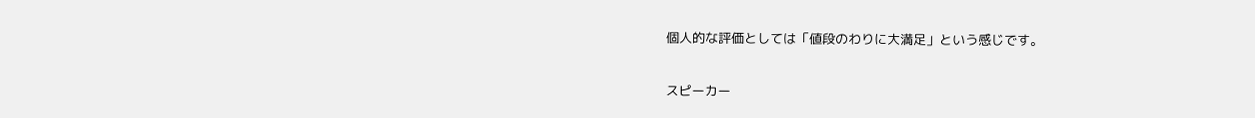個人的な評価としては「値段のわりに大満足」という感じです。

スピーカー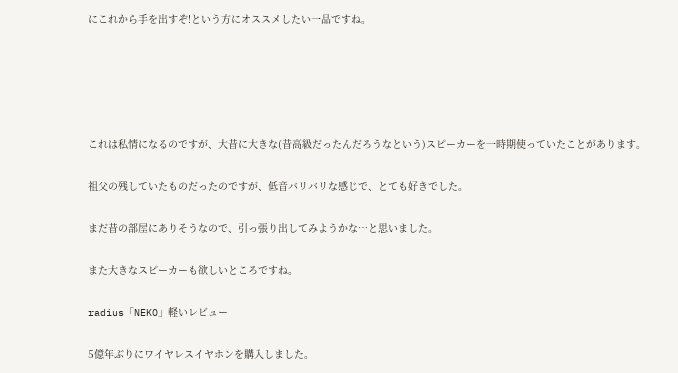にこれから手を出すぞ!という方にオススメしたい一品ですね。





これは私情になるのですが、大昔に大きな(昔高級だったんだろうなという)スピーカーを一時期使っていたことがあります。

祖父の残していたものだったのですが、低音バリバリな感じで、とても好きでした。

まだ昔の部屋にありそうなので、引っ張り出してみようかな…と思いました。

また大きなスピーカーも欲しいところですね。

radius「NEKO」軽いレビュー

5億年ぶりにワイヤレスイヤホンを購入しました。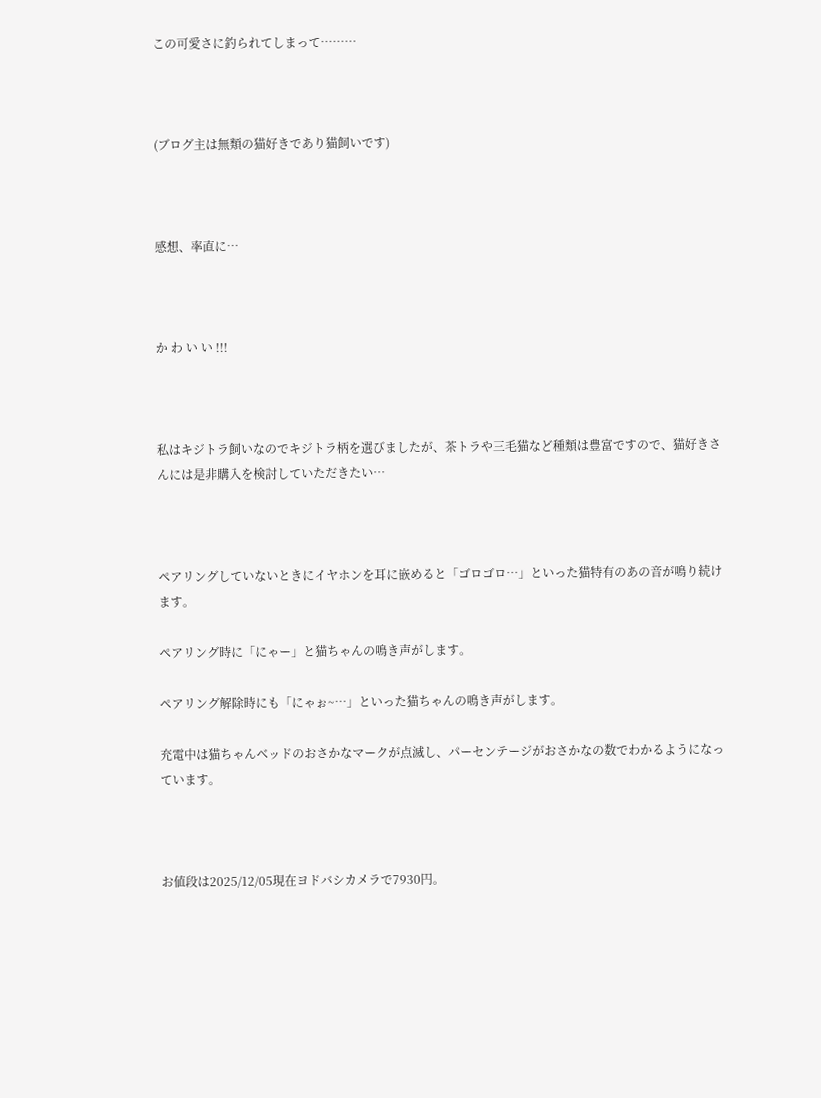この可愛さに釣られてしまって………



(ブログ主は無類の猫好きであり猫飼いです)



感想、率直に…



か わ い い !!!



私はキジトラ飼いなのでキジトラ柄を選びましたが、茶トラや三毛猫など種類は豊富ですので、猫好きさんには是非購入を検討していただきたい…



ペアリングしていないときにイヤホンを耳に嵌めると「ゴロゴロ…」といった猫特有のあの音が鳴り続けます。

ペアリング時に「にゃー」と猫ちゃんの鳴き声がします。

ペアリング解除時にも「にゃぉ~…」といった猫ちゃんの鳴き声がします。

充電中は猫ちゃんベッドのおさかなマークが点滅し、パーセンテージがおさかなの数でわかるようになっています。



お値段は2025/12/05現在ヨドバシカメラで7930円。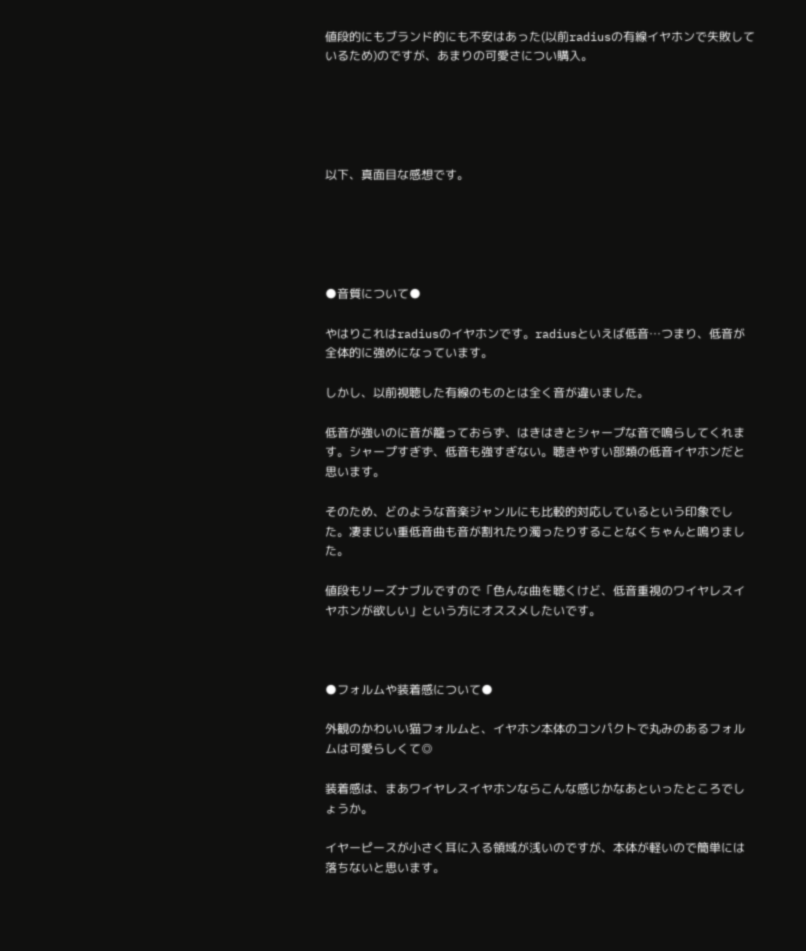値段的にもブランド的にも不安はあった(以前radiusの有線イヤホンで失敗しているため)のですが、あまりの可愛さについ購入。





以下、真面目な感想です。





●音質について●

やはりこれはradiusのイヤホンです。radiusといえば低音…つまり、低音が全体的に強めになっています。

しかし、以前視聴した有線のものとは全く音が違いました。

低音が強いのに音が籠っておらず、はきはきとシャープな音で鳴らしてくれます。シャープすぎず、低音も強すぎない。聴きやすい部類の低音イヤホンだと思います。

そのため、どのような音楽ジャンルにも比較的対応しているという印象でした。凄まじい重低音曲も音が割れたり濁ったりすることなくちゃんと鳴りました。

値段もリーズナブルですので「色んな曲を聴くけど、低音重視のワイヤレスイヤホンが欲しい」という方にオススメしたいです。



●フォルムや装着感について●

外観のかわいい猫フォルムと、イヤホン本体のコンパクトで丸みのあるフォルムは可愛らしくて◎

装着感は、まあワイヤレスイヤホンならこんな感じかなあといったところでしょうか。

イヤーピースが小さく耳に入る領域が浅いのですが、本体が軽いので簡単には落ちないと思います。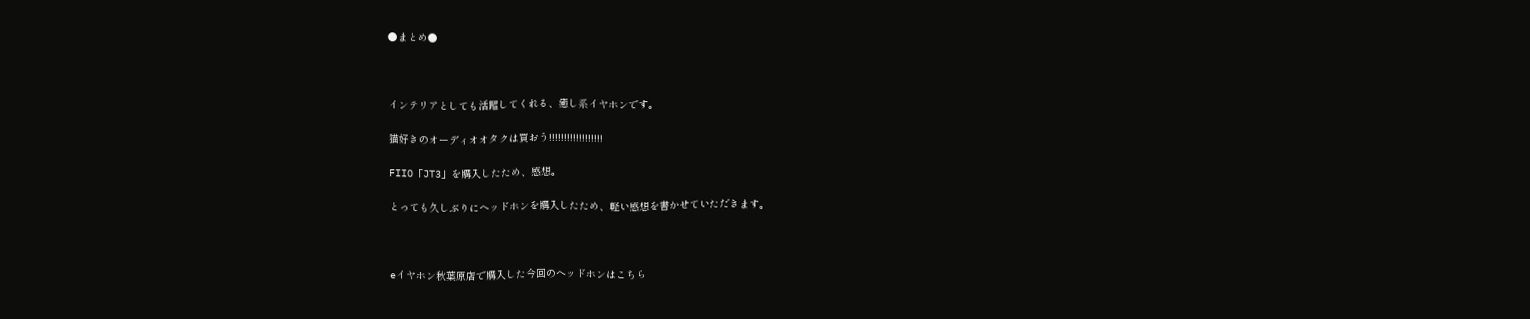●まとめ●



インテリアとしても活躍してくれる、癒し系イヤホンです。

猫好きのオーディオオタクは買おう!!!!!!!!!!!!!!!!!!

FIIO「JT3」を購入したため、感想。

とっても久しぶりにヘッドホンを購入したため、軽い感想を書かせていただきます。



eイヤホン秋葉原店で購入した今回のヘッドホンはこちら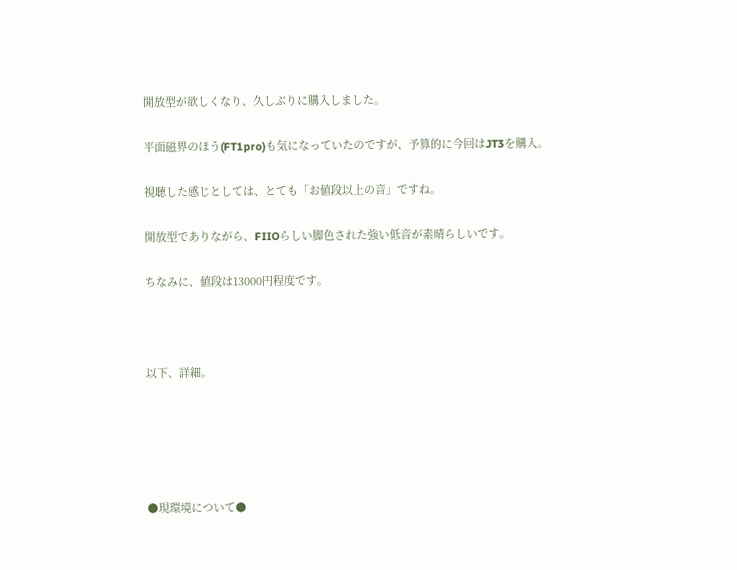開放型が欲しくなり、久しぶりに購入しました。

平面磁界のほう(FT1pro)も気になっていたのですが、予算的に今回はJT3を購入。

視聴した感じとしては、とても「お値段以上の音」ですね。

開放型でありながら、FIIOらしい脚色された強い低音が素晴らしいです。

ちなみに、値段は13000円程度です。



以下、詳細。





●現環境について●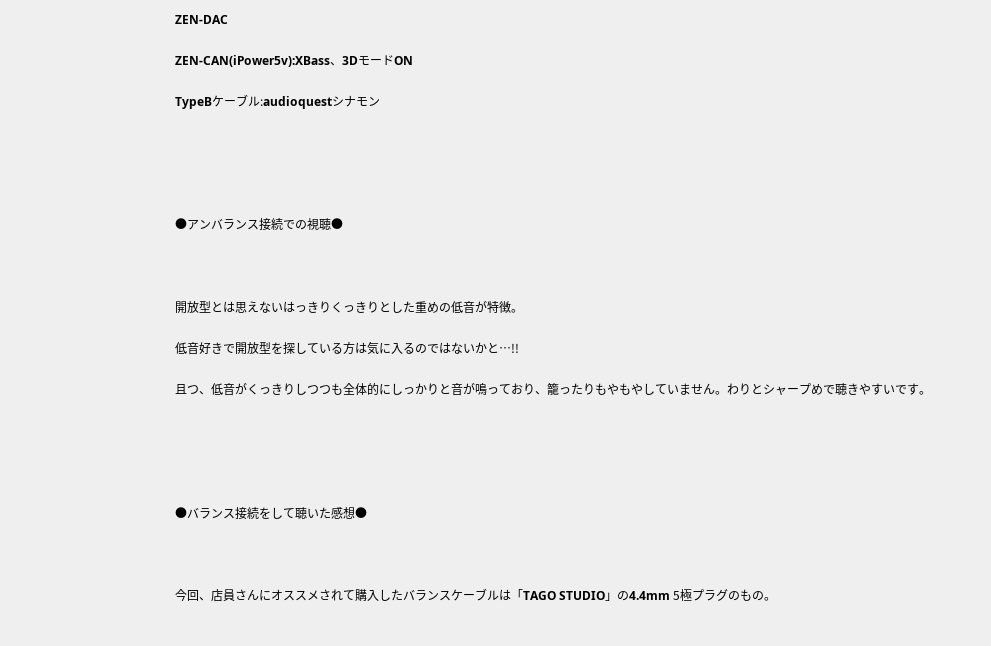ZEN-DAC

ZEN-CAN(iPower5v):XBass、3DモードON

TypeBケーブル:audioquestシナモン





●アンバランス接続での視聴●



開放型とは思えないはっきりくっきりとした重めの低音が特徴。

低音好きで開放型を探している方は気に入るのではないかと…!!

且つ、低音がくっきりしつつも全体的にしっかりと音が鳴っており、籠ったりもやもやしていません。わりとシャープめで聴きやすいです。





●バランス接続をして聴いた感想●



今回、店員さんにオススメされて購入したバランスケーブルは「TAGO STUDIO」の4.4mm 5極プラグのもの。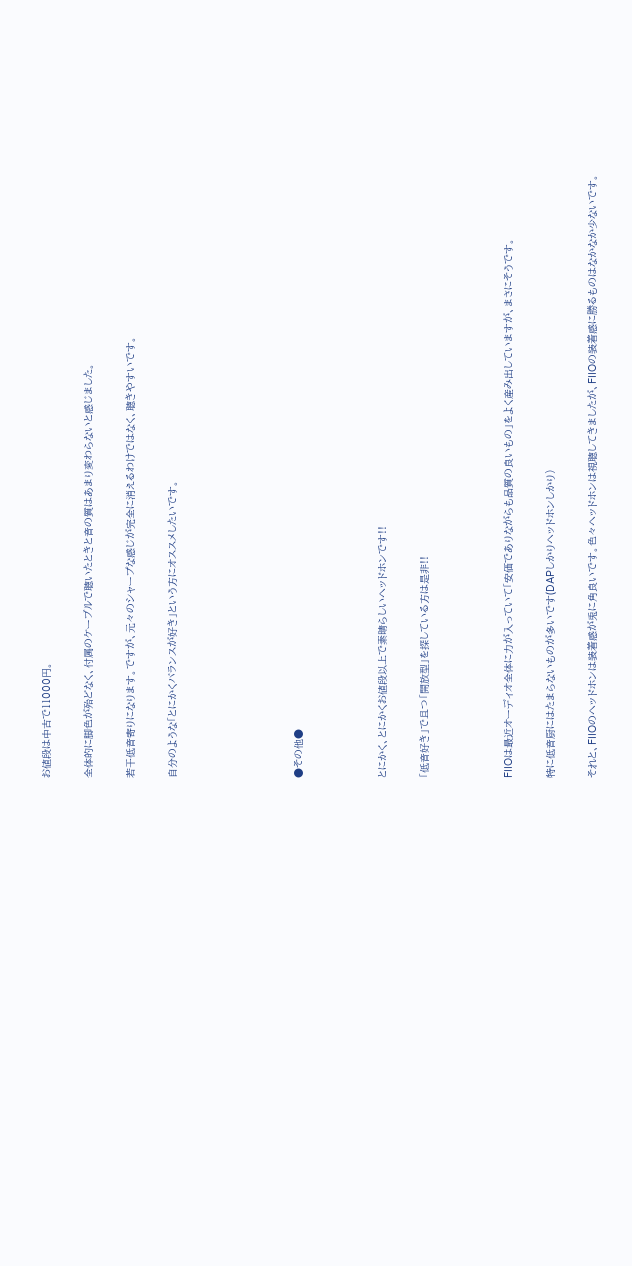お値段は中古で11000円。

全体的に脚色が殆どなく、付属のケーブルで聴いたときと音の質はあまり変わらないと感じました。

若干低音寄りになります。ですが、元々のシャープな感じが完全に消えるわけではなく、聴きやすいです。

自分のような「とにかくバランスが好き」という方にオススメしたいです。





●その他●



とにかく、とにかくお値段以上で素晴らしいヘッドホンです!!

「低音好き」で且つ「開放型」を探している方は是非!!



FIIOは最近オーディオ全体に力が入っていて「安価でありながらも品質の良いもの」をよく産み出していますが、まさにそうです。

特に低音厨にはたまらないものが多いです(DAPしかりヘッドホンしかり)

それと、FIIOのヘッドホンは装着感が兎に角良いです。色々ヘッドホンは視聴してきましたが、FIIOの装着感に勝るものはなかなか少ないです。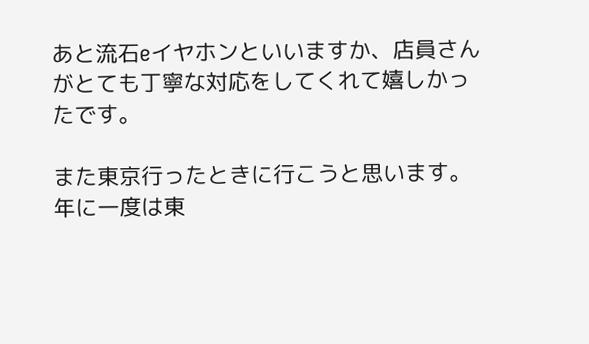あと流石eイヤホンといいますか、店員さんがとても丁寧な対応をしてくれて嬉しかったです。

また東京行ったときに行こうと思います。年に一度は東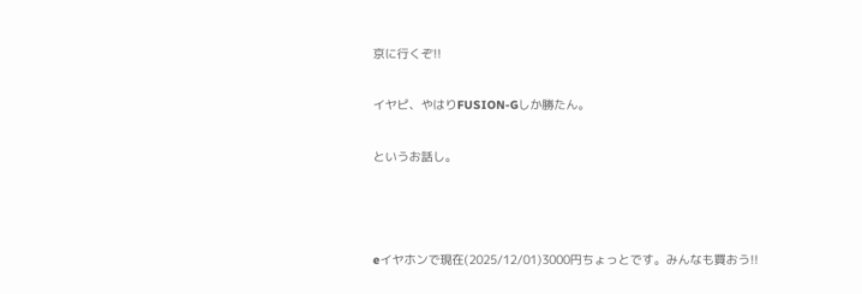京に行くぞ!!

イヤピ、やはりFUSION-Gしか勝たん。

というお話し。



eイヤホンで現在(2025/12/01)3000円ちょっとです。みんなも買おう!!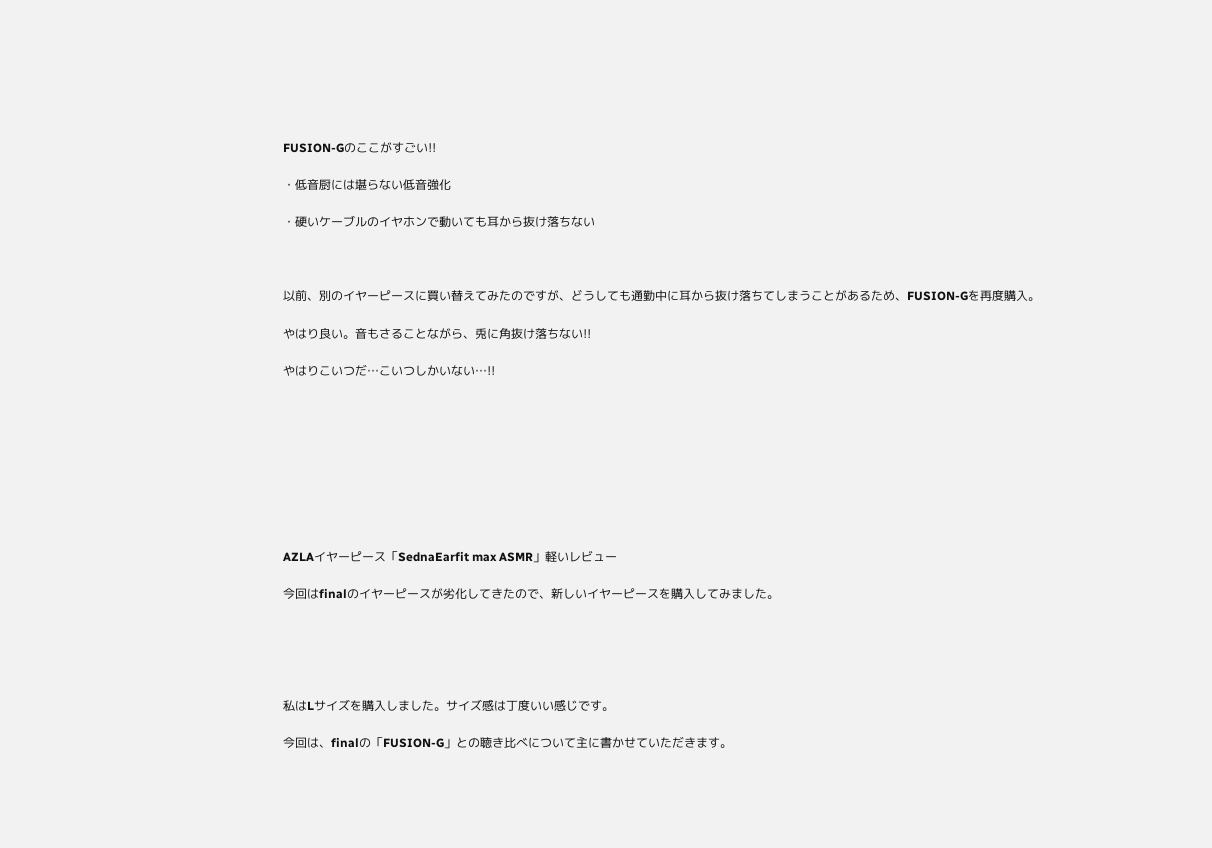FUSION-Gのここがすごい!!

・低音厨には堪らない低音強化

・硬いケーブルのイヤホンで動いても耳から抜け落ちない



以前、別のイヤーピースに買い替えてみたのですが、どうしても通勤中に耳から抜け落ちてしまうことがあるため、FUSION-Gを再度購入。

やはり良い。音もさることながら、兎に角抜け落ちない!!

やはりこいつだ…こいつしかいない…!!









AZLAイヤーピース「SednaEarfit max ASMR」軽いレビュー

今回はfinalのイヤーピースが劣化してきたので、新しいイヤーピースを購入してみました。





私はLサイズを購入しました。サイズ感は丁度いい感じです。

今回は、finalの「FUSION-G」との聴き比べについて主に書かせていただきます。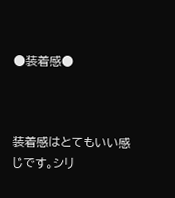●装着感●



装着感はとてもいい感じです。シリ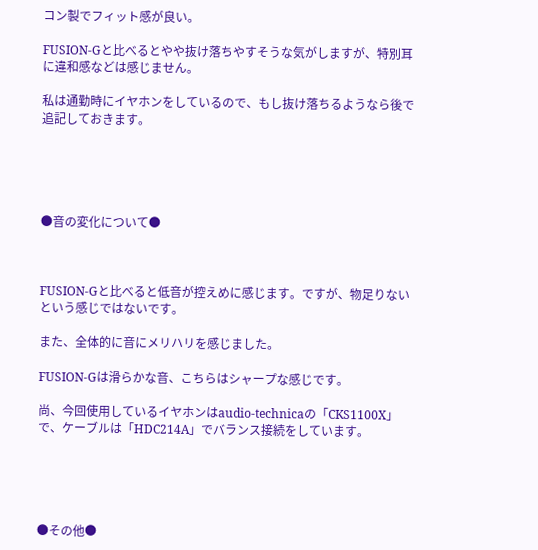コン製でフィット感が良い。

FUSION-Gと比べるとやや抜け落ちやすそうな気がしますが、特別耳に違和感などは感じません。

私は通勤時にイヤホンをしているので、もし抜け落ちるようなら後で追記しておきます。





●音の変化について●



FUSION-Gと比べると低音が控えめに感じます。ですが、物足りないという感じではないです。

また、全体的に音にメリハリを感じました。

FUSION-Gは滑らかな音、こちらはシャープな感じです。

尚、今回使用しているイヤホンはaudio-technicaの「CKS1100X」で、ケーブルは「HDC214A」でバランス接続をしています。





●その他●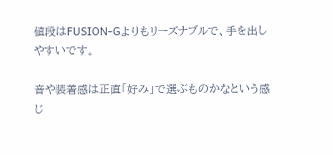値段はFUSION-Gよりもリーズナブルで、手を出しやすいです。

音や装着感は正直「好み」で選ぶものかなという感じ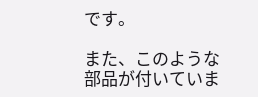です。

また、このような部品が付いていま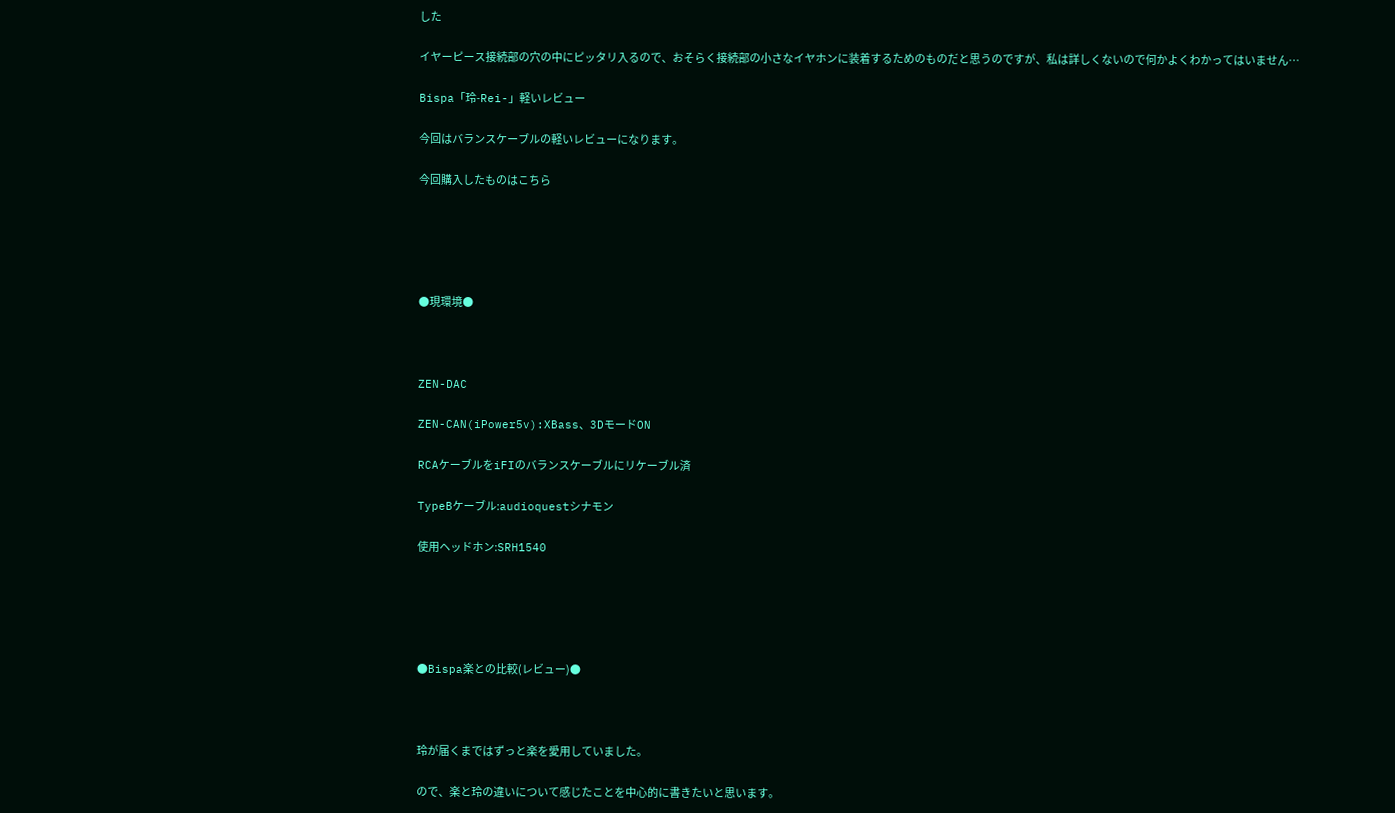した

イヤーピース接続部の穴の中にピッタリ入るので、おそらく接続部の小さなイヤホンに装着するためのものだと思うのですが、私は詳しくないので何かよくわかってはいません…

Bispa「玲-Rei-」軽いレビュー

今回はバランスケーブルの軽いレビューになります。

今回購入したものはこちら





●現環境●



ZEN-DAC

ZEN-CAN(iPower5v):XBass、3DモードON

RCAケーブルをiFIのバランスケーブルにリケーブル済

TypeBケーブル:audioquestシナモン

使用ヘッドホン:SRH1540





●Bispa楽との比較(レビュー)●



玲が届くまではずっと楽を愛用していました。

ので、楽と玲の違いについて感じたことを中心的に書きたいと思います。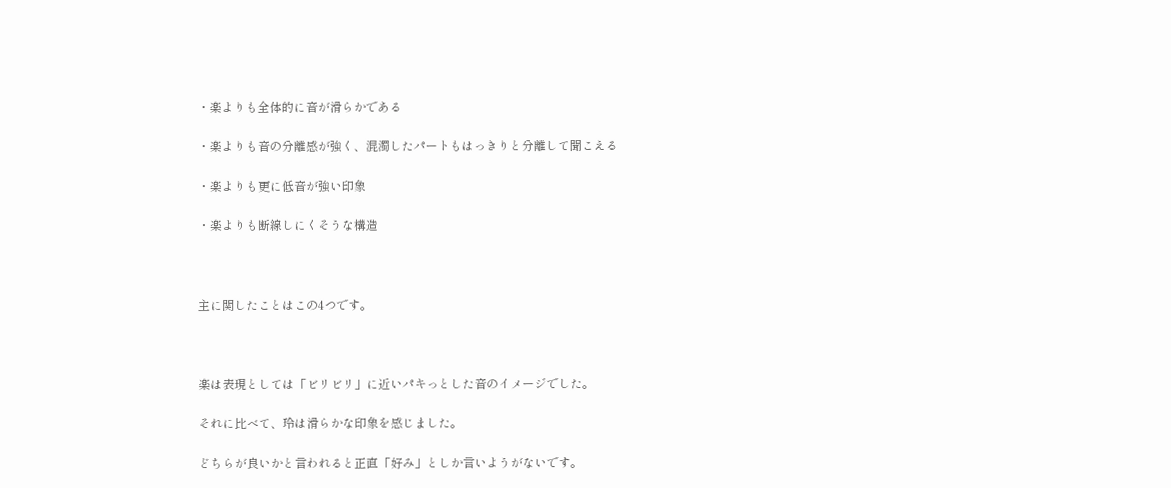・楽よりも全体的に音が滑らかである

・楽よりも音の分離感が強く、混濁したパートもはっきりと分離して聞こえる

・楽よりも更に低音が強い印象

・楽よりも断線しにくそうな構造



主に関したことはこの4つです。



楽は表現としては「ビリビリ」に近いパキっとした音のイメージでした。

それに比べて、玲は滑らかな印象を感じました。

どちらが良いかと言われると正直「好み」としか言いようがないです。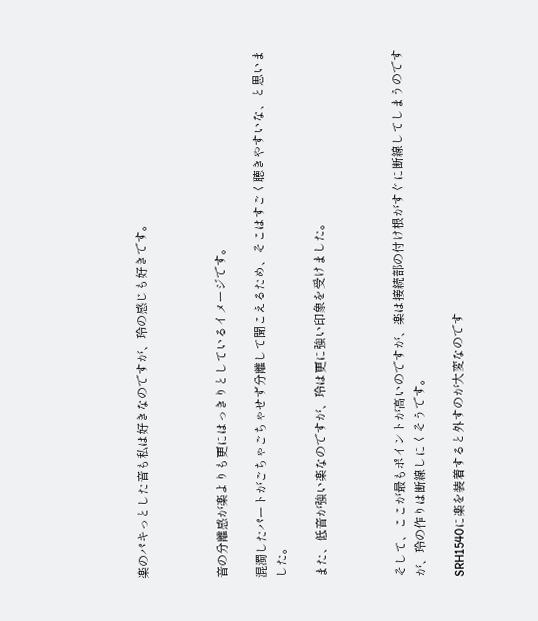楽のパキっとした音も私は好きなのですが、玲の感じも好きです。



音の分離感が楽よりも更にはっきりとしているイメージです。

混濁したパートがごちゃごちゃせず分離して聞こえるため、そこはすごく聴きやすいな、と思いました。

また、低音が強い楽なのですが、玲は更に強い印象を受けました。



そして、ここが最もポイントが高いのですが、楽は接続部の付け根がすぐに断線してしまうのですが、玲の作りは断線しにくそうです。

SRH1540に楽を装着すると外すのが大変なのです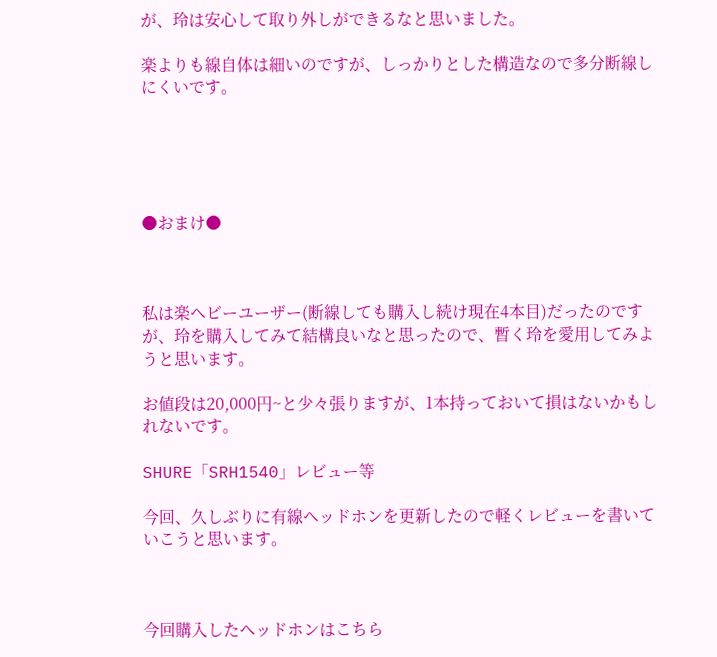が、玲は安心して取り外しができるなと思いました。

楽よりも線自体は細いのですが、しっかりとした構造なので多分断線しにくいです。





●おまけ●



私は楽ヘビーユーザー(断線しても購入し続け現在4本目)だったのですが、玲を購入してみて結構良いなと思ったので、暫く玲を愛用してみようと思います。

お値段は20,000円~と少々張りますが、1本持っておいて損はないかもしれないです。

SHURE「SRH1540」レビュー等

今回、久しぶりに有線ヘッドホンを更新したので軽くレビューを書いていこうと思います。



今回購入したヘッドホンはこちら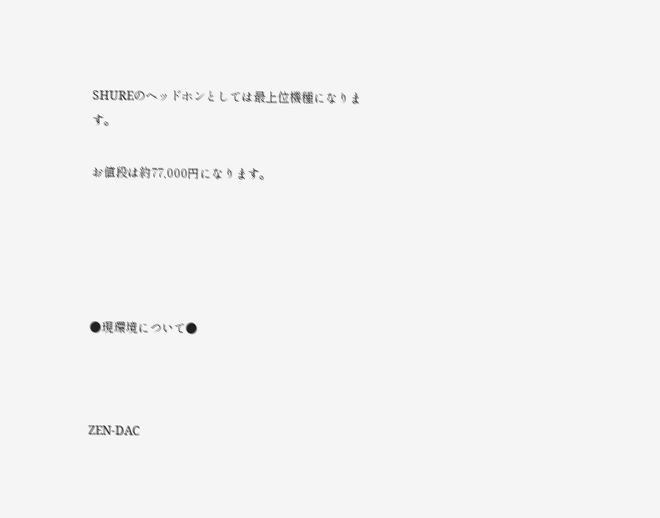SHUREのヘッドホンとしては最上位機種になります。

お値段は約77,000円になります。





●現環境について●



ZEN-DAC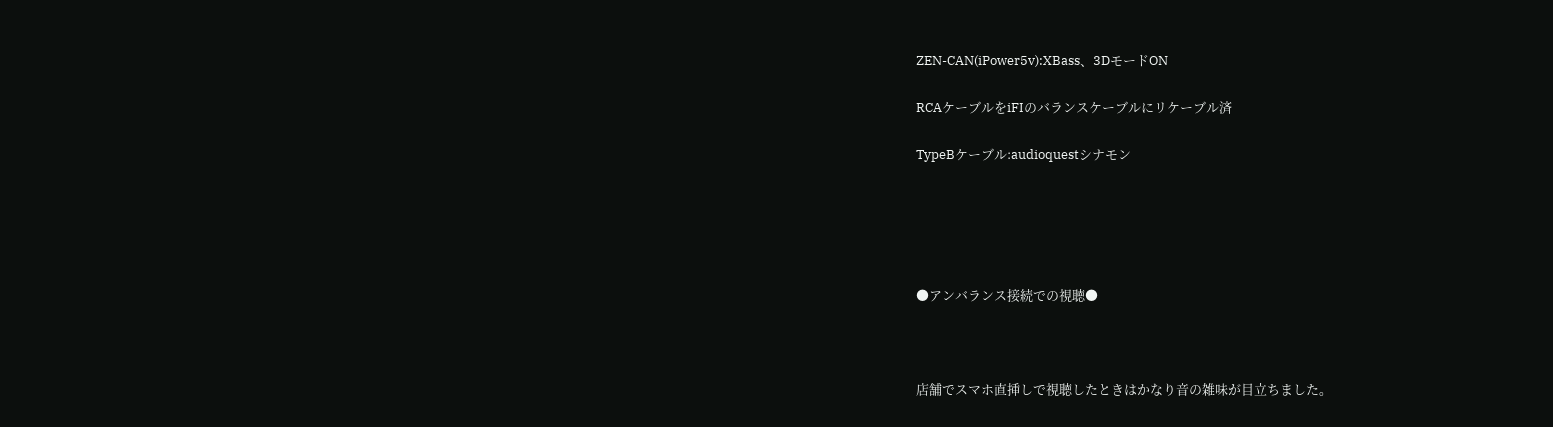ZEN-CAN(iPower5v):XBass、3DモードON

RCAケーブルをiFIのバランスケーブルにリケーブル済

TypeBケーブル:audioquestシナモン





●アンバランス接続での視聴●



店舗でスマホ直挿しで視聴したときはかなり音の雑味が目立ちました。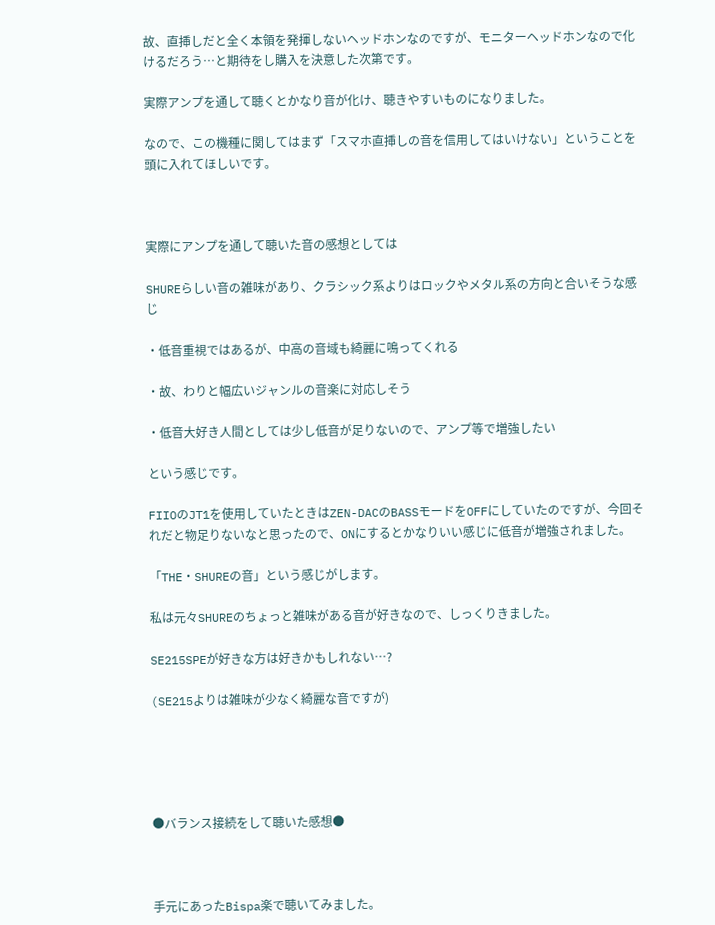故、直挿しだと全く本領を発揮しないヘッドホンなのですが、モニターヘッドホンなので化けるだろう…と期待をし購入を決意した次第です。

実際アンプを通して聴くとかなり音が化け、聴きやすいものになりました。

なので、この機種に関してはまず「スマホ直挿しの音を信用してはいけない」ということを頭に入れてほしいです。



実際にアンプを通して聴いた音の感想としては

SHUREらしい音の雑味があり、クラシック系よりはロックやメタル系の方向と合いそうな感じ

・低音重視ではあるが、中高の音域も綺麗に鳴ってくれる

・故、わりと幅広いジャンルの音楽に対応しそう

・低音大好き人間としては少し低音が足りないので、アンプ等で増強したい

という感じです。

FIIOのJT1を使用していたときはZEN-DACのBASSモードをOFFにしていたのですが、今回それだと物足りないなと思ったので、ONにするとかなりいい感じに低音が増強されました。

「THE・SHUREの音」という感じがします。

私は元々SHUREのちょっと雑味がある音が好きなので、しっくりきました。

SE215SPEが好きな方は好きかもしれない…?

(SE215よりは雑味が少なく綺麗な音ですが)





●バランス接続をして聴いた感想●



手元にあったBispa楽で聴いてみました。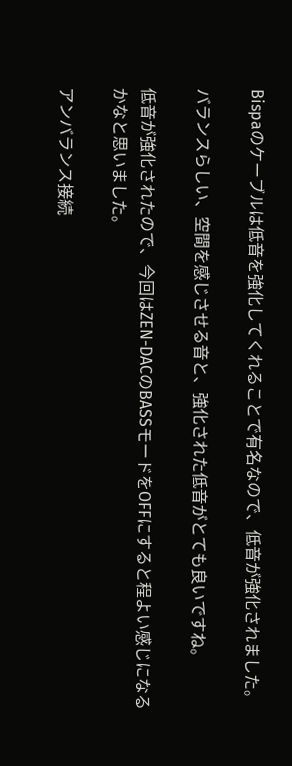Bispaのケーブルは低音を強化してくれることで有名なので、低音が強化されました。

バランスらしい、空間を感じさせる音と、強化された低音がとても良いですね。

低音が強化されたので、今回はZEN-DACのBASSモードをOFFにすると程よい感じになるかなと思いました。

アンバランス接続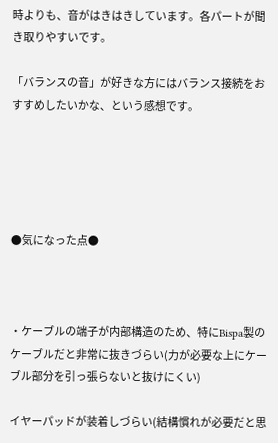時よりも、音がはきはきしています。各パートが聞き取りやすいです。

「バランスの音」が好きな方にはバランス接続をおすすめしたいかな、という感想です。





●気になった点●



・ケーブルの端子が内部構造のため、特にBispa製のケーブルだと非常に抜きづらい(力が必要な上にケーブル部分を引っ張らないと抜けにくい)

イヤーパッドが装着しづらい(結構慣れが必要だと思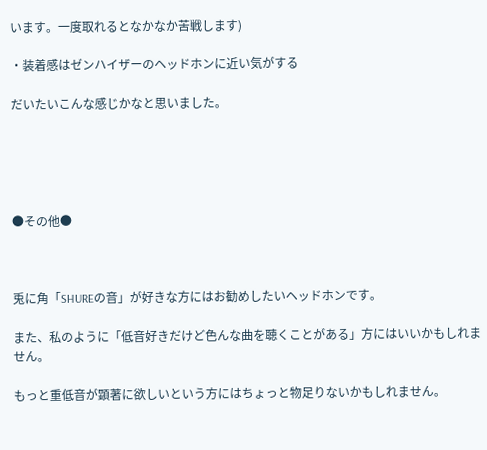います。一度取れるとなかなか苦戦します)

・装着感はゼンハイザーのヘッドホンに近い気がする

だいたいこんな感じかなと思いました。





●その他●



兎に角「SHUREの音」が好きな方にはお勧めしたいヘッドホンです。

また、私のように「低音好きだけど色んな曲を聴くことがある」方にはいいかもしれません。

もっと重低音が顕著に欲しいという方にはちょっと物足りないかもしれません。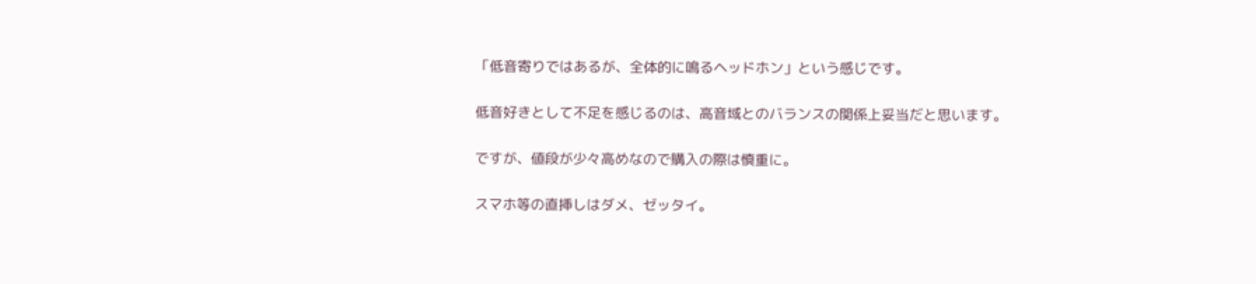「低音寄りではあるが、全体的に鳴るヘッドホン」という感じです。

低音好きとして不足を感じるのは、高音域とのバランスの関係上妥当だと思います。

ですが、値段が少々高めなので購入の際は慎重に。

スマホ等の直挿しはダメ、ゼッタイ。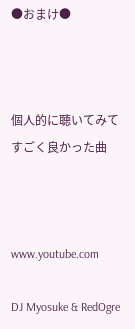●おまけ●



個人的に聴いてみてすごく良かった曲



www.youtube.com

DJ Myosuke & RedOgre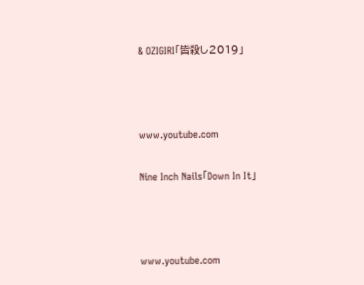& OZIGIRI「皆殺し2019」



www.youtube.com

Nine Inch Nails「Down In It」



www.youtube.com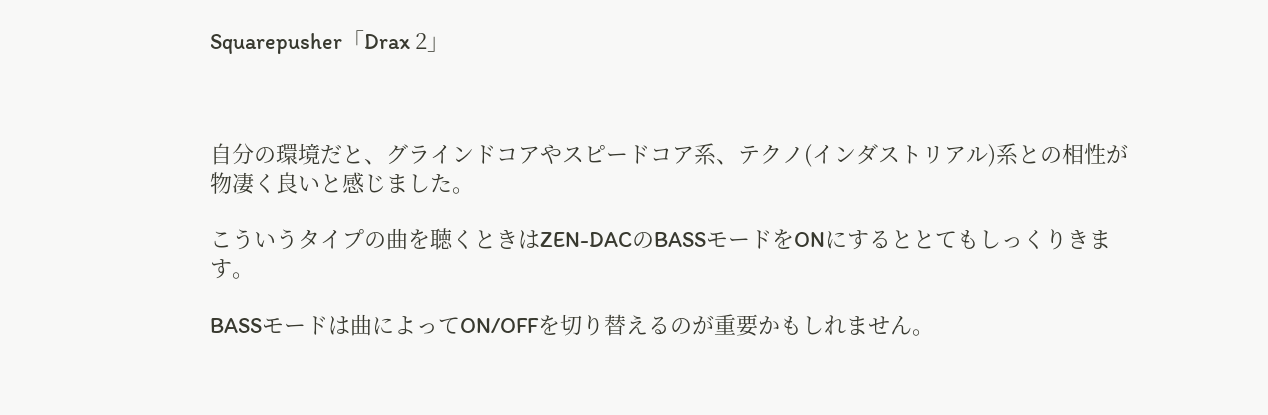Squarepusher「Drax 2」



自分の環境だと、グラインドコアやスピードコア系、テクノ(インダストリアル)系との相性が物凄く良いと感じました。

こういうタイプの曲を聴くときはZEN-DACのBASSモードをONにするととてもしっくりきます。

BASSモードは曲によってON/OFFを切り替えるのが重要かもしれません。